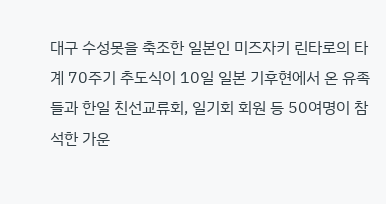대구 수성못을 축조한 일본인 미즈자키 린타로의 타계 70주기 추도식이 10일 일본 기후현에서 온 유족들과 한일 친선교류회, 일기회 회원 등 50여명이 참석한 가운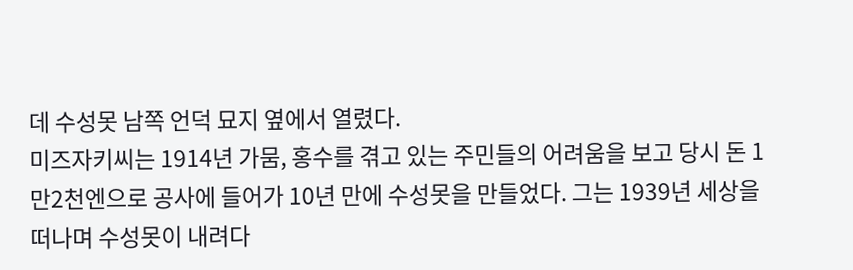데 수성못 남쪽 언덕 묘지 옆에서 열렸다.
미즈자키씨는 1914년 가뭄, 홍수를 겪고 있는 주민들의 어려움을 보고 당시 돈 1만2천엔으로 공사에 들어가 10년 만에 수성못을 만들었다. 그는 1939년 세상을 떠나며 수성못이 내려다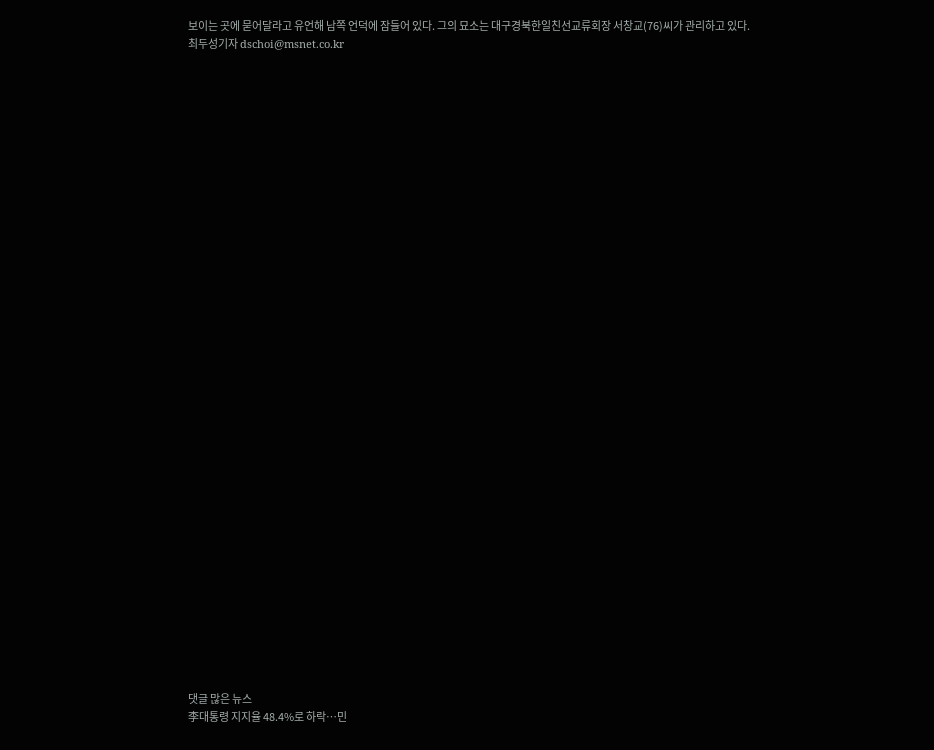보이는 곳에 묻어달라고 유언해 남쪽 언덕에 잠들어 있다. 그의 묘소는 대구경북한일친선교류회장 서창교(76)씨가 관리하고 있다.
최두성기자 dschoi@msnet.co.kr



































댓글 많은 뉴스
李대통령 지지율 48.4%로 하락…민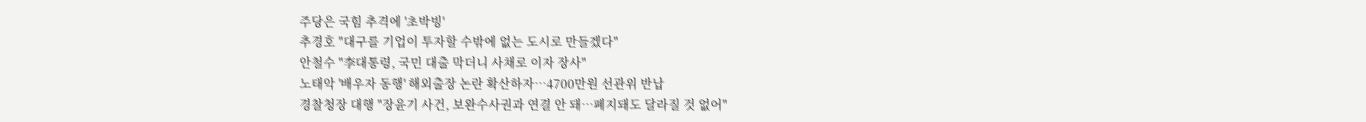주당은 국힘 추격에 '초박빙'
추경호 "대구를 기업이 투자할 수밖에 없는 도시로 만들겠다"
안철수 "李대통령, 국민 대출 막더니 사채로 이자 장사"
노태악 '배우자 동행' 해외출장 논란 확산하자…4700만원 선관위 반납
경찰청장 대행 "장윤기 사건, 보완수사권과 연결 안 돼…폐지돼도 달라질 것 없어"